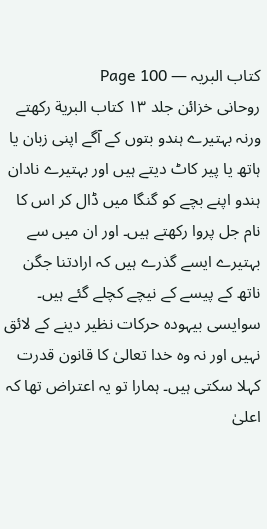کتاب البریہ — Page 100
روحانی خزائن جلد ۱۳ كتاب البرية رکھتے ورنہ بہتیرے ہندو بتوں کے آگے اپنی زبان یا ہاتھ یا پیر کاٹ دیتے ہیں اور بہتیرے نادان ہندو اپنے بچے کو گنگا میں ڈال کر اس کا نام جل پروا رکھتے ہیں۔ اور ان میں سے بہتیرے ایسے گذرے ہیں کہ ارادتنا جگن ناتھ کے پیسے کے نیچے کچلے گئے ہیں۔ سوایسی بیہودہ حرکات نظیر دینے کے لائق نہیں اور نہ وہ خدا تعالیٰ کا قانون قدرت کہلا سکتی ہیں۔ ہمارا تو یہ اعتراض تھا کہ اعلیٰ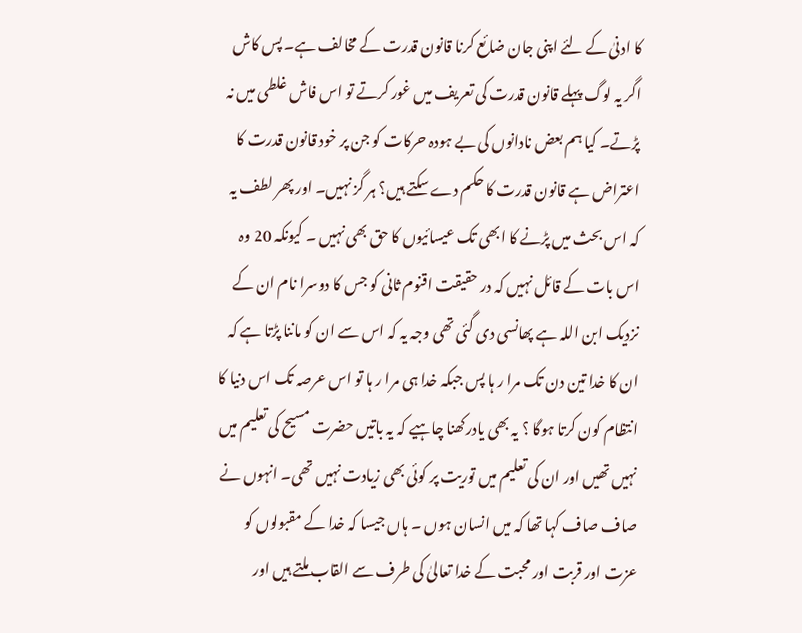کا ادنیٰ کے لئے اپنی جان ضائع کرنا قانون قدرت کے مخالف ہے۔ پس کاش اگر یہ لوگ پہلے قانون قدرت کی تعریف میں غور کرتے تو اس فاش غلطی میں نہ پڑتے۔ کیا ہم بعض نادانوں کی بے ہودہ حرکات کو جن پر خود قانون قدرت کا اعتراض ہے قانون قدرت کا حکم دے سکتے ہیں؟ ہر گز نہیں۔ اور پھر لطف یہ کہ اس بحث میں پڑنے کا ابھی تک عیسائیوں کا حق بھی نہیں ۔ کیونکہ 20 وہ اس بات کے قائل نہیں کہ در حقیقت اقنوم ثانی کو جس کا دوسرا نام ان کے نزدیک ابن اللہ ہے پھانسی دی گئی تھی وجہ یہ کہ اس سے ان کو ماننا پڑتا ہے کہ ان کا خدا تین دن تک مرا ر ہا پس جبکہ خدا ہی مرا ر ہا تو اس عرصہ تک اس دنیا کا انتظام کون کرتا ہوگا ؟ یہ بھی یادرکھنا چاہیے کہ یہ باتیں حضرت مسیح کی تعلیم میں نہیں تھیں اور ان کی تعلیم میں توریت پر کوئی بھی زیادت نہیں تھی۔ انہوں نے صاف صاف کہا تھا کہ میں انسان ہوں ۔ ہاں جیسا کہ خدا کے مقبولوں کو عزت اور قربت اور محبت کے خدا تعالیٰ کی طرف سے القاب ملتے ہیں اور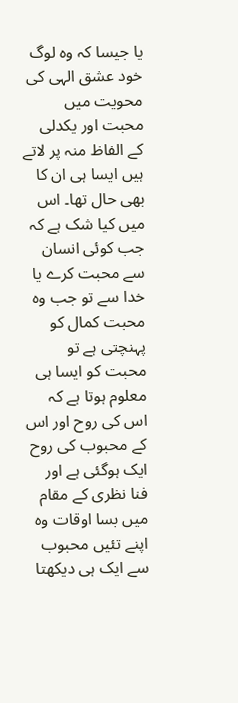یا جیسا کہ وہ لوگ خود عشق الہی کی محویت میں محبت اور یکدلی کے الفاظ منہ پر لاتے ہیں ایسا ہی ان کا بھی حال تھا۔ اس میں کیا شک ہے کہ جب کوئی انسان سے محبت کرے یا خدا سے تو جب وہ محبت کمال کو پہنچتی ہے تو محبت کو ایسا ہی معلوم ہوتا ہے کہ اس کی روح اور اس کے محبوب کی روح ایک ہوگئی ہے اور فنا نظری کے مقام میں بسا اوقات وہ اپنے تئیں محبوب سے ایک ہی دیکھتا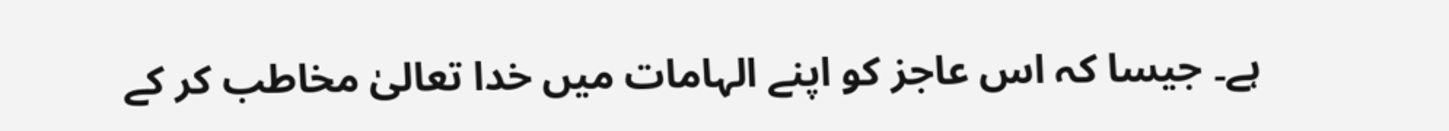ہے۔ جیسا کہ اس عاجز کو اپنے الہامات میں خدا تعالیٰ مخاطب کر کے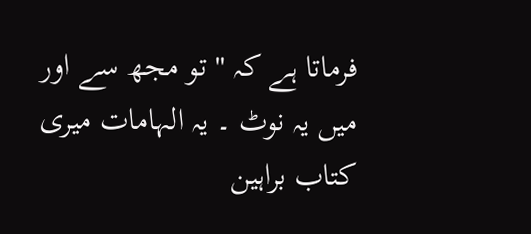فرماتا ہے کہ " تو مجھ سے اور میں یہ نوٹ ۔ یہ الہامات میری کتاب براہین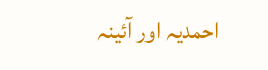احمدیہ اور آئینہ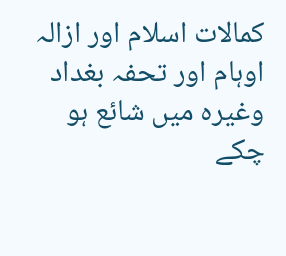کمالات اسلام اور ازالہ اوہام اور تحفہ بغداد وغیرہ میں شائع ہو چکے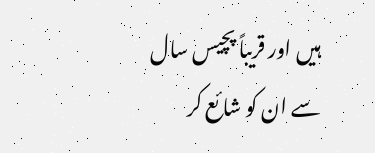ہیں اور قریباً پچیس سال سے ان کو شائع کر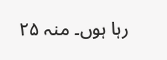رہا ہوں۔ منہ ۲۵